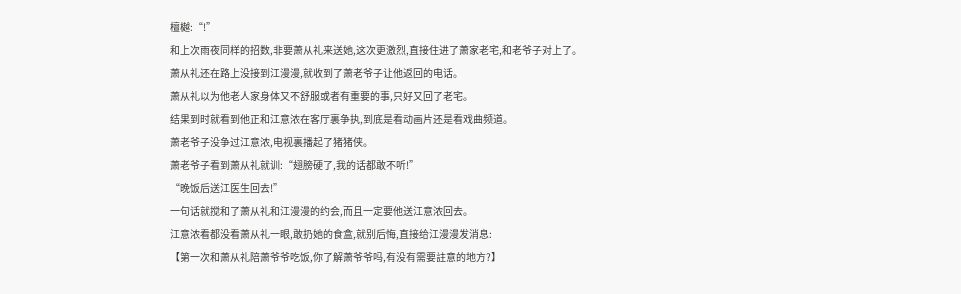檀樾:“!”
和上次雨夜同样的招数,非要萧从礼来送她,这次更激烈,直接住进了萧家老宅,和老爷子对上了。
萧从礼还在路上没接到江漫漫,就收到了萧老爷子让他返回的电话。
萧从礼以为他老人家身体又不舒服或者有重要的事,只好又回了老宅。
结果到时就看到他正和江意浓在客厅裏争执,到底是看动画片还是看戏曲频道。
萧老爷子没争过江意浓,电视裏播起了猪猪侠。
萧老爷子看到萧从礼就训:“翅膀硬了,我的话都敢不听!”
“晚饭后送江医生回去!”
一句话就搅和了萧从礼和江漫漫的约会,而且一定要他送江意浓回去。
江意浓看都没看萧从礼一眼,敢扔她的食盒,就别后悔,直接给江漫漫发消息:
【第一次和萧从礼陪萧爷爷吃饭,你了解萧爷爷吗,有没有需要註意的地方?】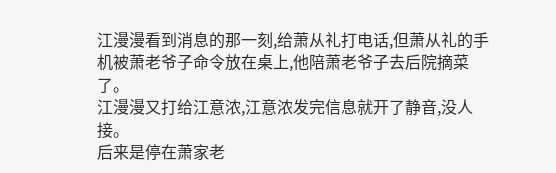江漫漫看到消息的那一刻,给萧从礼打电话,但萧从礼的手机被萧老爷子命令放在桌上,他陪萧老爷子去后院摘菜了。
江漫漫又打给江意浓,江意浓发完信息就开了静音,没人接。
后来是停在萧家老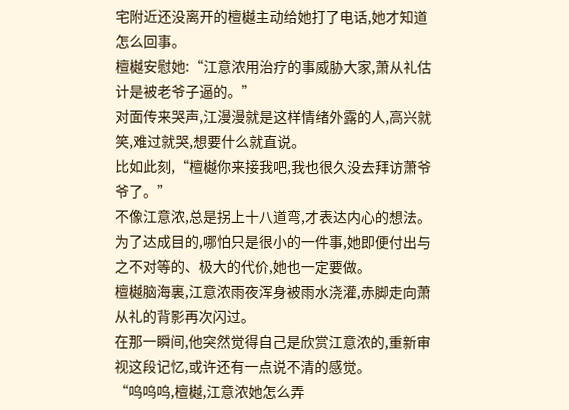宅附近还没离开的檀樾主动给她打了电话,她才知道怎么回事。
檀樾安慰她:“江意浓用治疗的事威胁大家,萧从礼估计是被老爷子逼的。”
对面传来哭声,江漫漫就是这样情绪外露的人,高兴就笑,难过就哭,想要什么就直说。
比如此刻,“檀樾你来接我吧,我也很久没去拜访萧爷爷了。”
不像江意浓,总是拐上十八道弯,才表达内心的想法。
为了达成目的,哪怕只是很小的一件事,她即便付出与之不对等的、极大的代价,她也一定要做。
檀樾脑海裏,江意浓雨夜浑身被雨水浇灌,赤脚走向萧从礼的背影再次闪过。
在那一瞬间,他突然觉得自己是欣赏江意浓的,重新审视这段记忆,或许还有一点说不清的感觉。
“呜呜呜,檀樾,江意浓她怎么弄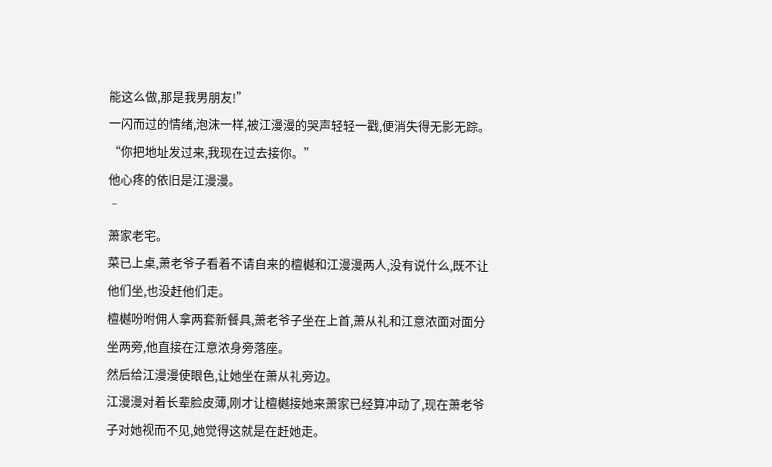能这么做,那是我男朋友!”
一闪而过的情绪,泡沫一样,被江漫漫的哭声轻轻一戳,便消失得无影无踪。
“你把地址发过来,我现在过去接你。”
他心疼的依旧是江漫漫。
ˉ
萧家老宅。
菜已上桌,萧老爷子看着不请自来的檀樾和江漫漫两人,没有说什么,既不让他们坐,也没赶他们走。
檀樾吩咐佣人拿两套新餐具,萧老爷子坐在上首,萧从礼和江意浓面对面分坐两旁,他直接在江意浓身旁落座。
然后给江漫漫使眼色,让她坐在萧从礼旁边。
江漫漫对着长辈脸皮薄,刚才让檀樾接她来萧家已经算冲动了,现在萧老爷子对她视而不见,她觉得这就是在赶她走。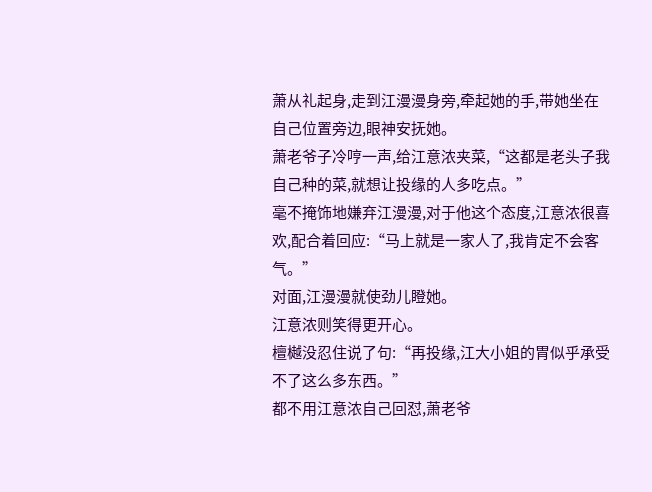萧从礼起身,走到江漫漫身旁,牵起她的手,带她坐在自己位置旁边,眼神安抚她。
萧老爷子冷哼一声,给江意浓夹菜,“这都是老头子我自己种的菜,就想让投缘的人多吃点。”
毫不掩饰地嫌弃江漫漫,对于他这个态度,江意浓很喜欢,配合着回应:“马上就是一家人了,我肯定不会客气。”
对面,江漫漫就使劲儿瞪她。
江意浓则笑得更开心。
檀樾没忍住说了句:“再投缘,江大小姐的胃似乎承受不了这么多东西。”
都不用江意浓自己回怼,萧老爷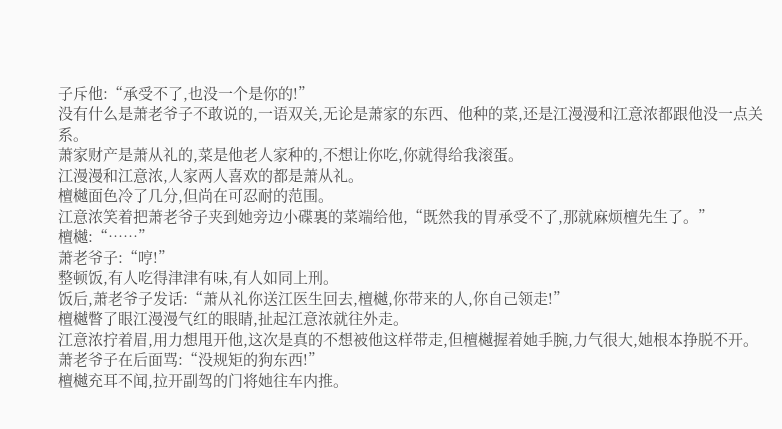子斥他:“承受不了,也没一个是你的!”
没有什么是萧老爷子不敢说的,一语双关,无论是萧家的东西、他种的菜,还是江漫漫和江意浓都跟他没一点关系。
萧家财产是萧从礼的,菜是他老人家种的,不想让你吃,你就得给我滚蛋。
江漫漫和江意浓,人家两人喜欢的都是萧从礼。
檀樾面色冷了几分,但尚在可忍耐的范围。
江意浓笑着把萧老爷子夹到她旁边小碟裏的菜端给他,“既然我的胃承受不了,那就麻烦檀先生了。”
檀樾:“……”
萧老爷子:“哼!”
整顿饭,有人吃得津津有味,有人如同上刑。
饭后,萧老爷子发话:“萧从礼你送江医生回去,檀樾,你带来的人,你自己领走!”
檀樾瞥了眼江漫漫气红的眼睛,扯起江意浓就往外走。
江意浓拧着眉,用力想甩开他,这次是真的不想被他这样带走,但檀樾握着她手腕,力气很大,她根本挣脱不开。
萧老爷子在后面骂:“没规矩的狗东西!”
檀樾充耳不闻,拉开副驾的门将她往车内推。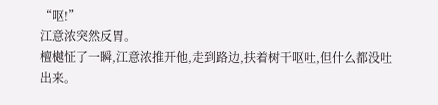“呕!”
江意浓突然反胃。
檀樾怔了一瞬,江意浓推开他,走到路边,扶着树干呕吐,但什么都没吐出来。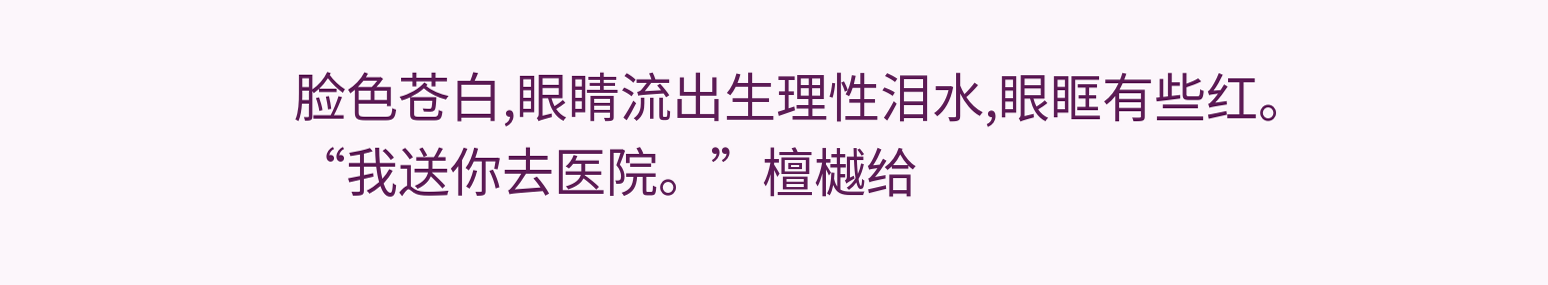脸色苍白,眼睛流出生理性泪水,眼眶有些红。
“我送你去医院。”檀樾给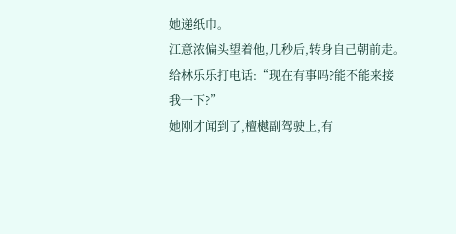她递纸巾。
江意浓偏头望着他,几秒后,转身自己朝前走。
给林乐乐打电话:“现在有事吗?能不能来接我一下?”
她刚才闻到了,檀樾副驾驶上,有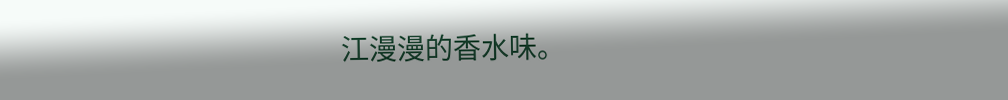江漫漫的香水味。